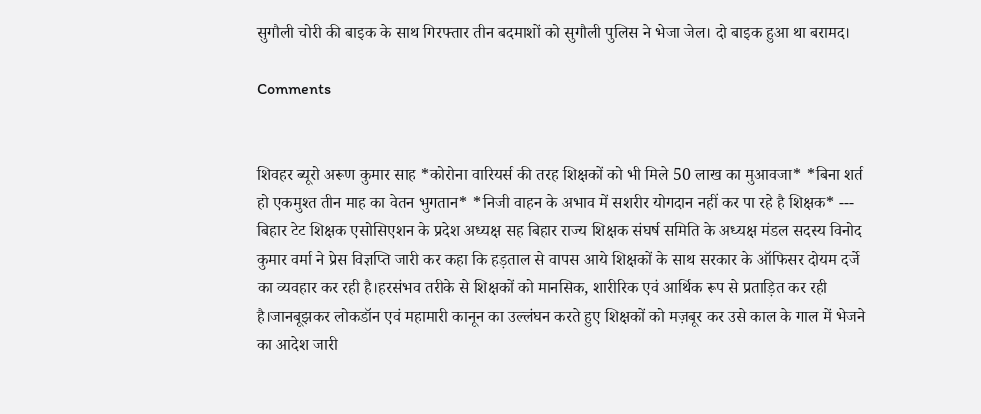सुगौली चोरी की बाइक के साथ गिरफ्तार तीन बदमाशों को सुगौली पुलिस ने भेजा जेल। दो बाइक हुआ था बरामद।

Comments


शिवहर ब्यूरो अरूण कुमार साह *कोरोना वारियर्स की तरह शिक्षकों को भी मिले 50 लाख का मुआवजा* *बिना शर्त हो एकमुश्त तीन माह का वेतन भुगतान* *निजी वाहन के अभाव में सशरीर योगदान नहीं कर पा रहे है शिक्षक* --- बिहार टेट शिक्षक एसोसिएशन के प्रदेश अध्यक्ष सह बिहार राज्य शिक्षक संघर्ष समिति के अध्यक्ष मंडल सदस्य विनोद कुमार वर्मा ने प्रेस विज्ञप्ति जारी कर कहा कि हड़ताल से वापस आये शिक्षकों के साथ सरकार के ऑफिसर दोयम दर्जे का व्यवहार कर रही है।हरसंभव तरीके से शिक्षकों को मानसिक, शारीरिक एवं आर्थिक रूप से प्रताड़ित कर रही है।जानबूझकर लोकडॉन एवं महामारी कानून का उल्लंघन करते हुए शिक्षकों को मज़बूर कर उसे काल के गाल में भेजने का आदेश जारी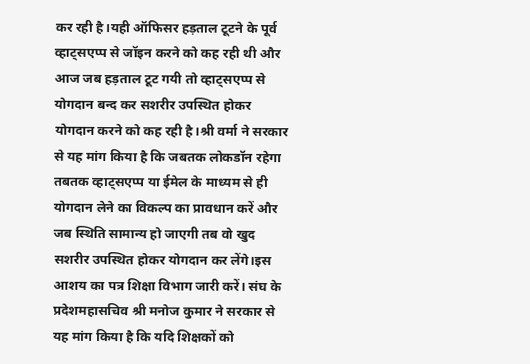कर रही है।यही ऑफिसर हड़ताल टूटने के पूर्व व्हाट्सएप्प से जॉइन करने को कह रही थी और आज जब हड़ताल टूट गयी तो व्हाट्सएप्प से योगदान बन्द कर सशरीर उपस्थित होकर योगदान करने को कह रही है।श्री वर्मा ने सरकार से यह मांग किया है कि जबतक लोकडॉन रहेगा तबतक व्हाट्सएप्प या ईमेल के माध्यम से ही योगदान लेने का विकल्प का प्रावधान करें और जब स्थिति सामान्य हो जाएगी तब वो खुद सशरीर उपस्थित होकर योगदान कर लेंगे।इस आशय का पत्र शिक्षा विभाग जारी करें। संघ के प्रदेशमहासचिव श्री मनोज कुमार ने सरकार से यह मांग किया है कि यदि शिक्षकों को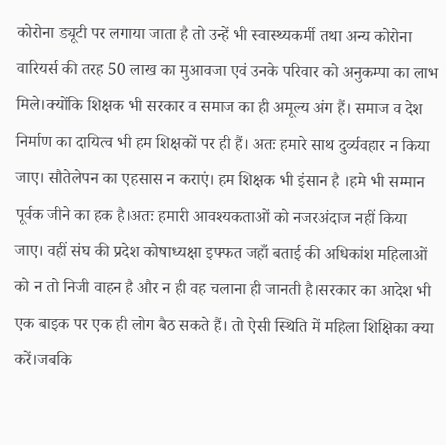कोरोना ड्यूटी पर लगाया जाता है तो उन्हें भी स्वास्थ्यकर्मी तथा अन्य कोरोना वारियर्स की तरह 50 लाख का मुआवजा एवं उनके परिवार को अनुकम्पा का लाभ मिले।क्योंकि शिक्षक भी सरकार व समाज का ही अमूल्य अंग हैं। समाज व देश निर्माण का दायित्व भी हम शिक्षकों पर ही हैं। अतः हमारे साथ दुर्व्यवहार न किया जाए। सौतेलेपन का एहसास न कराएं। हम शिक्षक भी इंसान है ।हमे भी सम्मान पूर्वक जीने का हक है।अतः हमारी आवश्यकताओं को नजरअंदाज नहीं किया जाए। वहीं संघ की प्रदेश कोषाध्यक्षा इफ्फत जहाँ बताई की अधिकांश महिलाओं को न तो निजी वाहन है और न ही वह चलाना ही जानती है।सरकार का आदेश भी एक बाइक पर एक ही लोग बैठ सकते हैं। तो ऐसी स्थिति में महिला शिक्षिका क्या करें।जबकि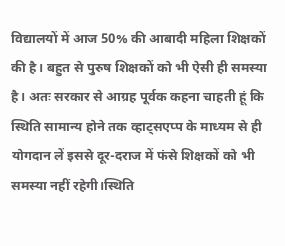विद्यालयों में आज 50% की आबादी महिला शिक्षकों की है। बहुत से पुरुष शिक्षकों को भी ऐसी ही समस्या है। अतः सरकार से आग्रह पूर्वक कहना चाहती हूं कि स्थिति सामान्य होने तक व्हाट्सएप्प के माध्यम से ही योगदान लें इससे दूर-दराज में फंसे शिक्षकों को भी समस्या नहीं रहेगी।स्थिति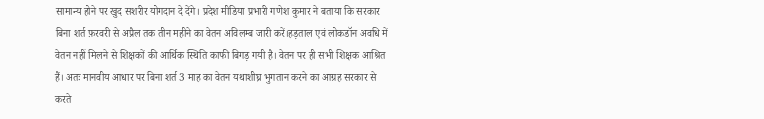सामान्य होने पर खुद सशरीर योगदान दे देंगे। प्रदेश मीडिया प्रभारी गणेश कुमार ने बताया कि सरकार बिना शर्त फ़रवरी से अप्रैल तक तीन महीने का वेतन अविलम्ब जारी करें।हड़ताल एवं लोकडॉन अवधि में वेतन नहीं मिलने से शिक्षकों की आर्थिक स्थिति काफी बिगड़ गयी है। वेतन पर ही सभी शिक्षक आश्रित हैं। अतः मानवीय आधार पर बिना शर्त 3 माह का वेतन यथाशीघ्र भुगतान करने का आग्रह सरकार से करते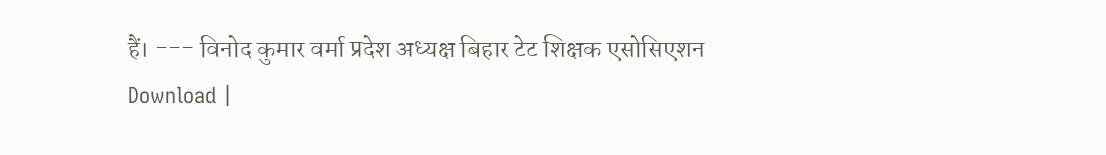हैं। --- विनोद कुमार वर्मा प्रदेश अध्यक्ष बिहार टेट शिक्षक एसोसिएशन
Download |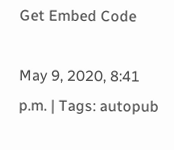Get Embed Code

May 9, 2020, 8:41 p.m. | Tags: autopub